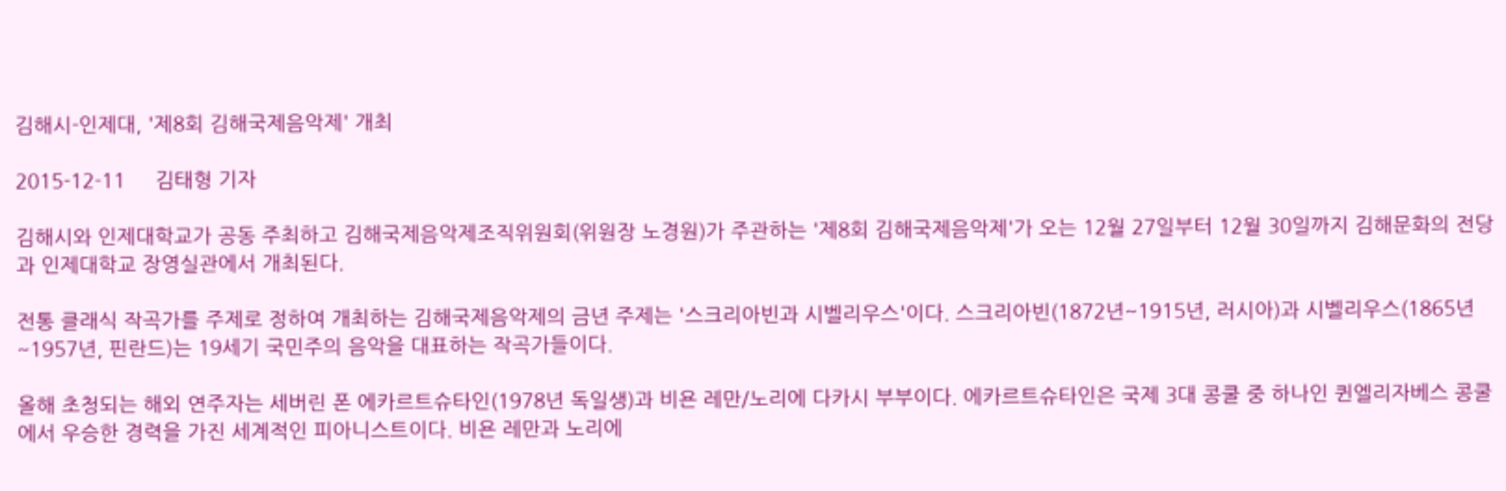김해시-인제대, '제8회 김해국제음악제' 개최

2015-12-11     김태형 기자

김해시와 인제대학교가 공동 주최하고 김해국제음악제조직위원회(위원장 노경원)가 주관하는 '제8회 김해국제음악제'가 오는 12월 27일부터 12월 30일까지 김해문화의 전당과 인제대학교 장영실관에서 개최된다.

전통 클래식 작곡가를 주제로 정하여 개최하는 김해국제음악제의 금년 주제는 '스크리아빈과 시벨리우스'이다. 스크리아빈(1872년~1915년, 러시아)과 시벨리우스(1865년~1957년, 핀란드)는 19세기 국민주의 음악을 대표하는 작곡가들이다.

올해 초청되는 해외 연주자는 세버린 폰 에카르트슈타인(1978년 독일생)과 비욘 레만/노리에 다카시 부부이다. 에카르트슈타인은 국제 3대 콩쿨 중 하나인 퀸엘리자베스 콩쿨에서 우승한 경력을 가진 세계적인 피아니스트이다. 비욘 레만과 노리에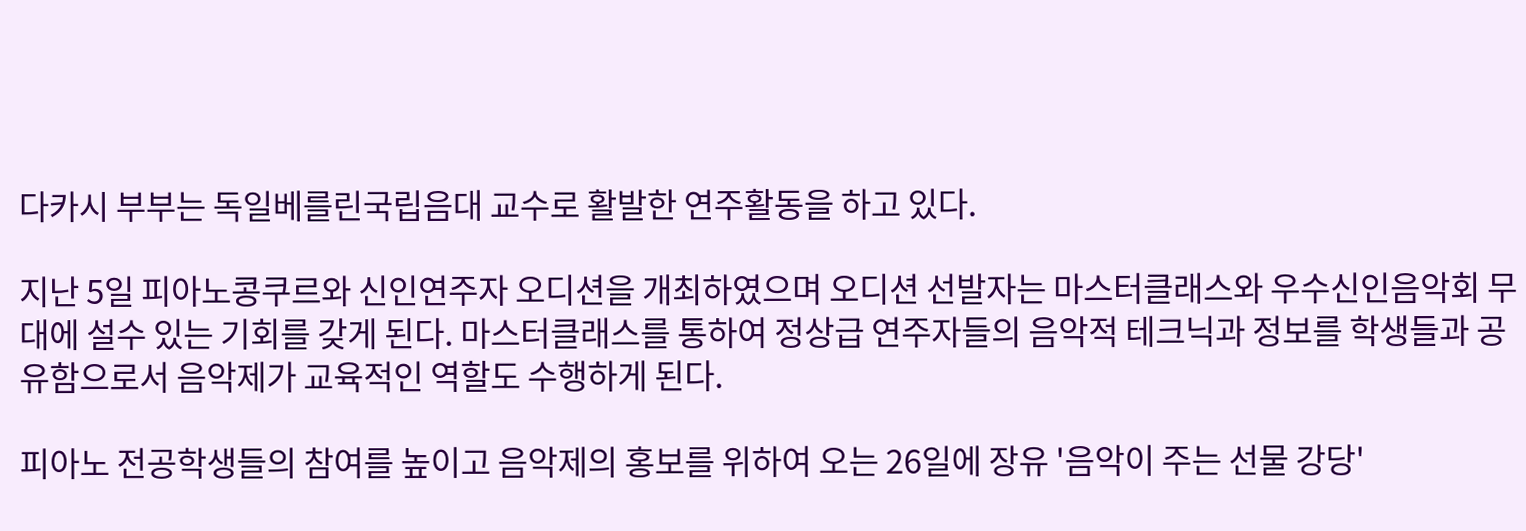다카시 부부는 독일베를린국립음대 교수로 활발한 연주활동을 하고 있다.

지난 5일 피아노콩쿠르와 신인연주자 오디션을 개최하였으며 오디션 선발자는 마스터클래스와 우수신인음악회 무대에 설수 있는 기회를 갖게 된다. 마스터클래스를 통하여 정상급 연주자들의 음악적 테크닉과 정보를 학생들과 공유함으로서 음악제가 교육적인 역할도 수행하게 된다.

피아노 전공학생들의 참여를 높이고 음악제의 홍보를 위하여 오는 26일에 장유 '음악이 주는 선물 강당'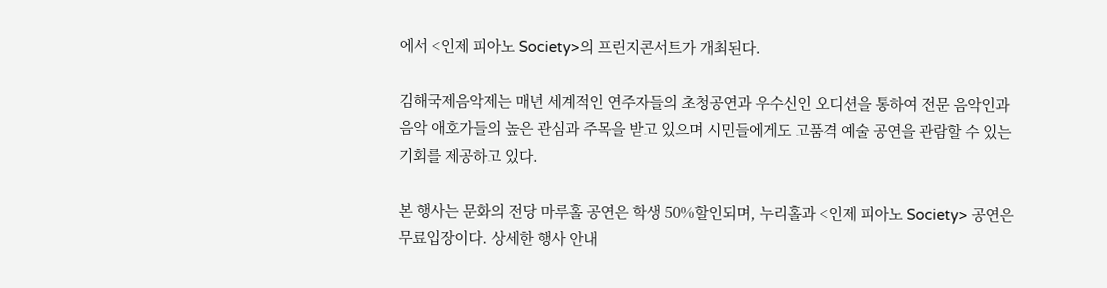에서 <인제 피아노 Society>의 프린지콘서트가 개최된다.

김해국제음악제는 매년 세계적인 연주자들의 초청공연과 우수신인 오디션을 통하여 전문 음악인과 음악 애호가들의 높은 관심과 주목을 받고 있으며 시민들에게도 고품격 예술 공연을 관람할 수 있는 기회를 제공하고 있다.

본 행사는 문화의 전당 마루홀 공연은 학생 50%할인되며, 누리홀과 <인제 피아노 Society> 공연은 무료입장이다. 상세한 행사 안내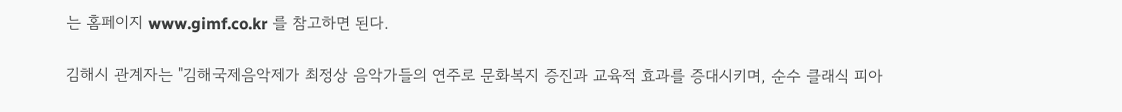는 홈페이지 www.gimf.co.kr 를 참고하면 된다.

김해시 관계자는 "김해국제음악제가 최정상 음악가들의 연주로 문화복지 증진과 교육적 효과를 증대시키며, 순수 클래식 피아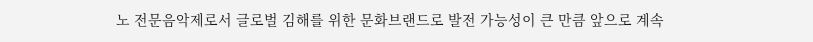노 전문음악제로서 글로벌 김해를 위한 문화브랜드로 발전 가능성이 큰 만큼 앞으로 계속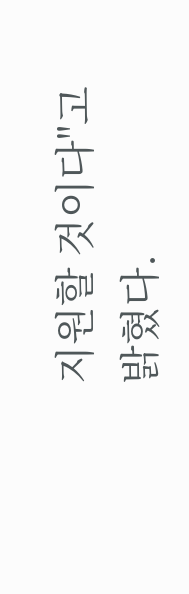지원할 것이다"고 밝혔다.